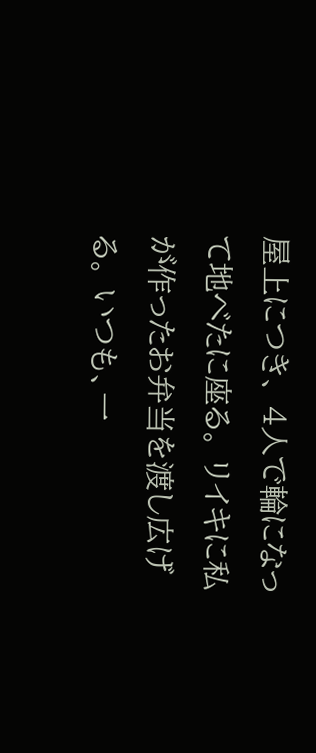屋上につき、 4人で輪になって地べたに座る。 リイキに私が作ったお弁当を渡し広げる。 いつも、一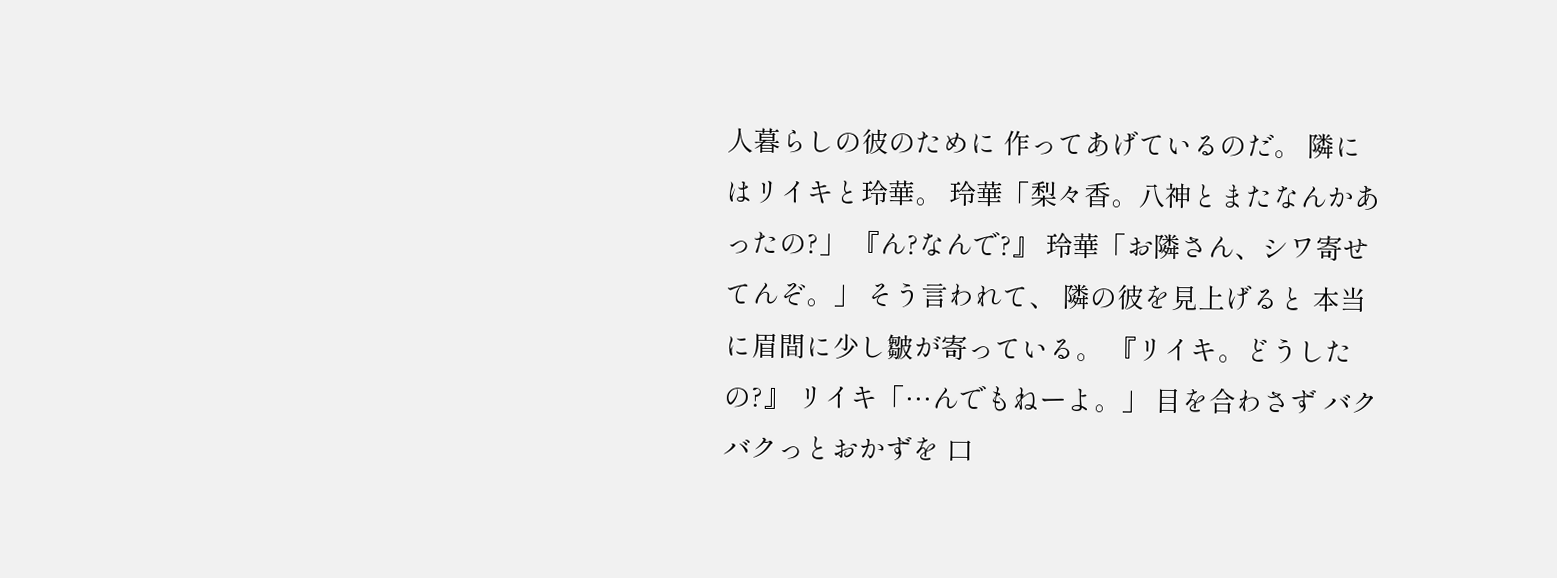人暮らしの彼のために 作ってあげているのだ。 隣にはリイキと玲華。 玲華「梨々香。八神とまたなんかあったの?」 『ん?なんで?』 玲華「お隣さん、シワ寄せてんぞ。」 そう言われて、 隣の彼を見上げると 本当に眉間に少し皺が寄っている。 『リイキ。どうしたの?』 リイキ「…んでもねーよ。」 目を合わさず バクバクっとおかずを 口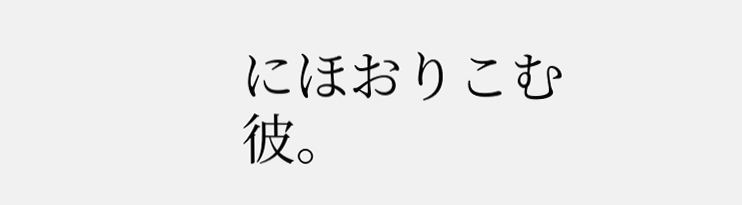にほおりこむ彼。